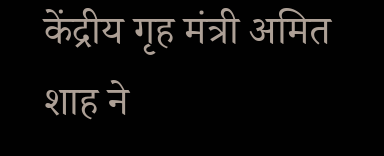केंद्रीय गृह मंत्री अमित शाह ने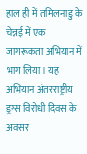हाल ही में तमिलनाडु के चेन्नई में एक जागरूकता अभियान में भाग लिया। यह अभियान अंतरराष्ट्रीय ड्रग्स विरोधी दिवस के अवसर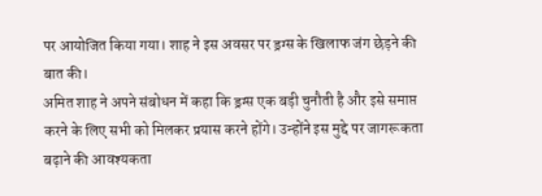पर आयोजित किया गया। शाह ने इस अवसर पर ड्रग्स के खिलाफ जंग छेड़ने की बात की।
अमित शाह ने अपने संबोधन में कहा कि ड्रग्स एक बड़ी चुनौती है और इसे समाप्त करने के लिए सभी को मिलकर प्रयास करने होंगे। उन्होंने इस मुद्दे पर जागरूकता बढ़ाने की आवश्यकता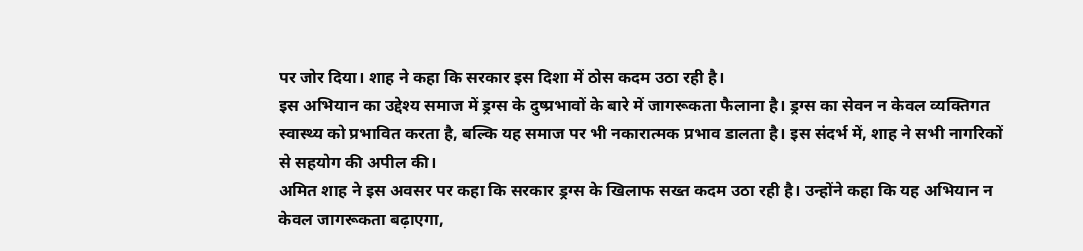पर जोर दिया। शाह ने कहा कि सरकार इस दिशा में ठोस कदम उठा रही है।
इस अभियान का उद्देश्य समाज में ड्रग्स के दुष्प्रभावों के बारे में जागरूकता फैलाना है। ड्रग्स का सेवन न केवल व्यक्तिगत स्वास्थ्य को प्रभावित करता है, बल्कि यह समाज पर भी नकारात्मक प्रभाव डालता है। इस संदर्भ में, शाह ने सभी नागरिकों से सहयोग की अपील की।
अमित शाह ने इस अवसर पर कहा कि सरकार ड्रग्स के खिलाफ सख्त कदम उठा रही है। उन्होंने कहा कि यह अभियान न केवल जागरूकता बढ़ाएगा,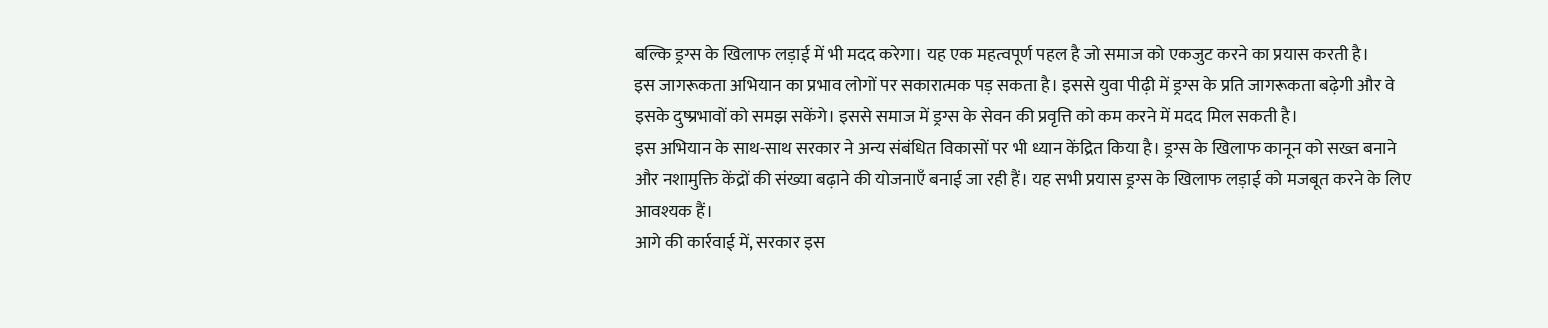बल्कि ड्रग्स के खिलाफ लड़ाई में भी मदद करेगा। यह एक महत्वपूर्ण पहल है जो समाज को एकजुट करने का प्रयास करती है।
इस जागरूकता अभियान का प्रभाव लोगों पर सकारात्मक पड़ सकता है। इससे युवा पीढ़ी में ड्रग्स के प्रति जागरूकता बढ़ेगी और वे इसके दुष्प्रभावों को समझ सकेंगे। इससे समाज में ड्रग्स के सेवन की प्रवृत्ति को कम करने में मदद मिल सकती है।
इस अभियान के साथ-साथ सरकार ने अन्य संबंधित विकासों पर भी ध्यान केंद्रित किया है। ड्रग्स के खिलाफ कानून को सख्त बनाने और नशामुक्ति केंद्रों की संख्या बढ़ाने की योजनाएँ बनाई जा रही हैं। यह सभी प्रयास ड्रग्स के खिलाफ लड़ाई को मजबूत करने के लिए आवश्यक हैं।
आगे की कार्रवाई में, सरकार इस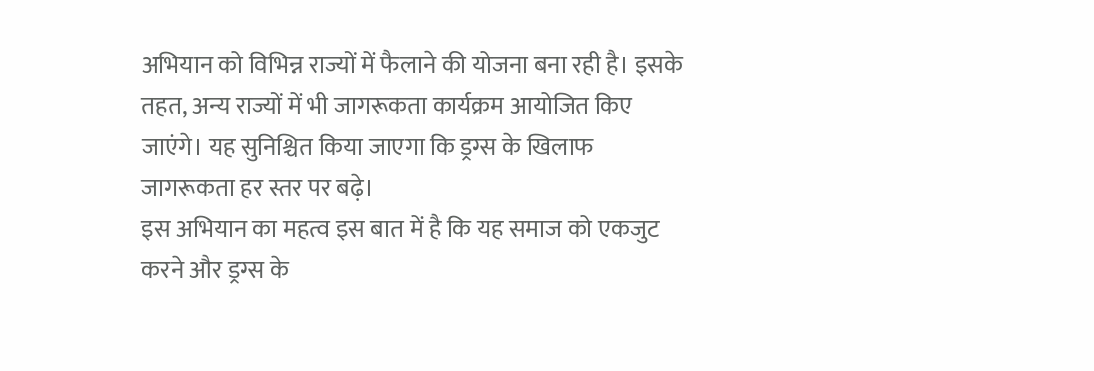अभियान को विभिन्न राज्यों में फैलाने की योजना बना रही है। इसके तहत, अन्य राज्यों में भी जागरूकता कार्यक्रम आयोजित किए जाएंगे। यह सुनिश्चित किया जाएगा कि ड्रग्स के खिलाफ जागरूकता हर स्तर पर बढ़े।
इस अभियान का महत्व इस बात में है कि यह समाज को एकजुट करने और ड्रग्स के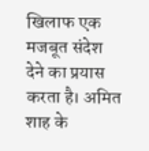खिलाफ एक मजबूत संदेश देने का प्रयास करता है। अमित शाह के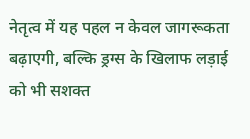नेतृत्व में यह पहल न केवल जागरूकता बढ़ाएगी, बल्कि ड्रग्स के खिलाफ लड़ाई को भी सशक्त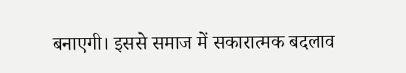बनाएगी। इससे समाज में सकारात्मक बदलाव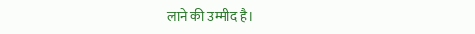लाने की उम्मीद है।